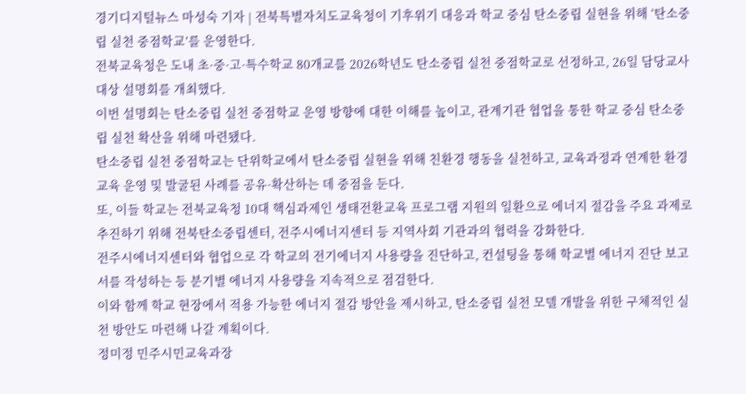경기디지털뉴스 마성숙 기자 | 전북특별자치도교육청이 기후위기 대응과 학교 중심 탄소중립 실현을 위해 ‘탄소중립 실천 중점학교’를 운영한다.
전북교육청은 도내 초·중·고·특수학교 80개교를 2026학년도 탄소중립 실천 중점학교로 선정하고, 26일 담당교사 대상 설명회를 개최했다.
이번 설명회는 탄소중립 실천 중점학교 운영 방향에 대한 이해를 높이고, 관계기관 협업을 통한 학교 중심 탄소중립 실천 확산을 위해 마련됐다.
탄소중립 실천 중점학교는 단위학교에서 탄소중립 실현을 위해 친환경 행동을 실천하고, 교육과정과 연계한 환경교육 운영 및 발굴된 사례를 공유·확산하는 데 중점을 둔다.
또, 이들 학교는 전북교육청 10대 핵심과제인 생태전환교육 프로그램 지원의 일환으로 에너지 절감을 주요 과제로 추진하기 위해 전북탄소중립센터, 전주시에너지센터 등 지역사회 기관과의 협력을 강화한다.
전주시에너지센터와 협업으로 각 학교의 전기에너지 사용량을 진단하고, 컨설팅을 통해 학교별 에너지 진단 보고서를 작성하는 등 분기별 에너지 사용량을 지속적으로 점검한다.
이와 함께 학교 현장에서 적용 가능한 에너지 절감 방안을 제시하고, 탄소중립 실천 모델 개발을 위한 구체적인 실천 방안도 마련해 나갈 계획이다.
정미정 민주시민교육과장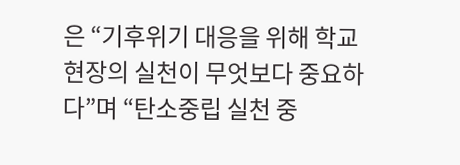은 “기후위기 대응을 위해 학교 현장의 실천이 무엇보다 중요하다”며 “탄소중립 실천 중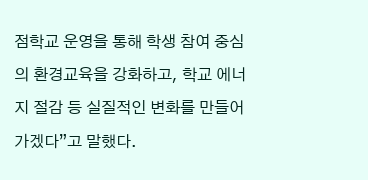점학교 운영을 통해 학생 참여 중심의 환경교육을 강화하고, 학교 에너지 절감 등 실질적인 변화를 만들어가겠다”고 말했다.